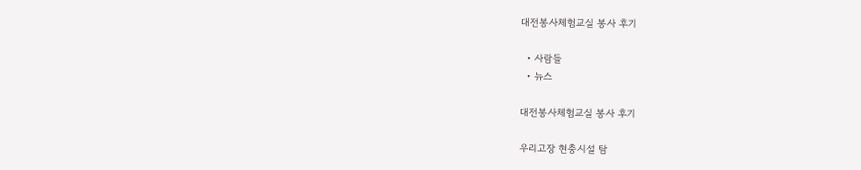대전봉사체험교실 봉사 후기

  • 사람들
  • 뉴스

대전봉사체험교실 봉사 후기

우리고장 현충시설 탐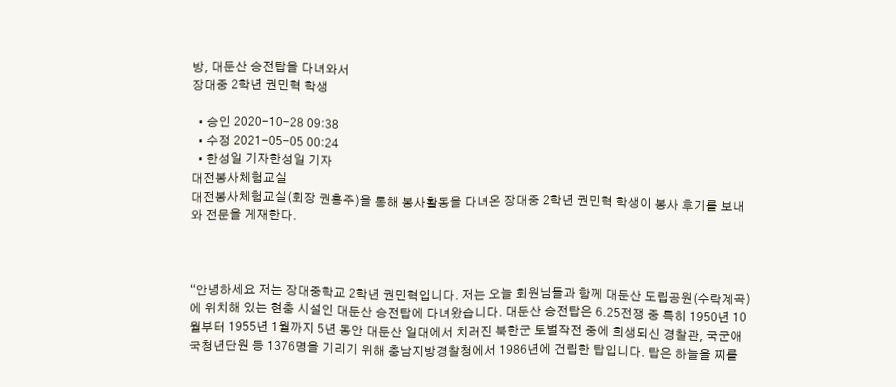방, 대둔산 승전탑을 다녀와서
장대중 2학년 권민혁 학생

  • 승인 2020-10-28 09:38
  • 수정 2021-05-05 00:24
  • 한성일 기자한성일 기자
대전봉사체험교실
대전봉사체험교실(회장 권흥주)을 통해 봉사활동을 다녀온 장대중 2학년 권민혁 학생이 봉사 후기를 보내와 전문을 게재한다.



“안녕하세요 저는 장대중학교 2학년 권민혁입니다. 저는 오늘 회원님들과 함께 대둔산 도립공원(수락계곡)에 위치해 있는 현충 시설인 대둔산 승전탑에 다녀왔습니다. 대둔산 승전탑은 6.25전쟁 중 특히 1950년 10월부터 1955년 1월까지 5년 동안 대둔산 일대에서 치러진 북한군 토벌작전 중에 희생되신 경찰관, 국군애국청년단원 등 1376명을 기리기 위해 충남지방경찰청에서 1986년에 건립한 탑입니다. 탑은 하늘을 찌를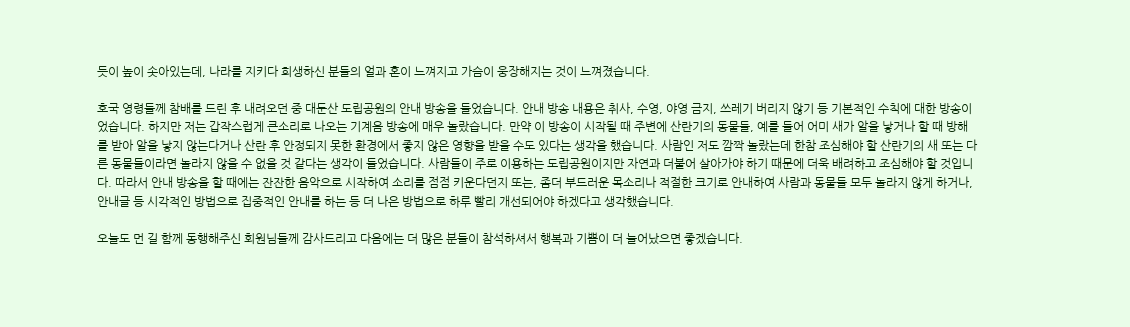듯이 높이 솟아있는데, 나라를 지키다 희생하신 분들의 얼과 혼이 느껴지고 가슴이 웅장해지는 것이 느껴졌습니다.

호국 영령들께 참배를 드린 후 내려오던 중 대둔산 도립공원의 안내 방송을 들었습니다. 안내 방송 내용은 취사, 수영, 야영 금지, 쓰레기 버리지 않기 등 기본적인 수칙에 대한 방송이었습니다. 하지만 저는 갑작스럽게 큰소리로 나오는 기계음 방송에 매우 놀랐습니다. 만약 이 방송이 시작될 때 주변에 산란기의 동물들, 예를 들어 어미 새가 알을 낳거나 할 때 방해를 받아 알을 낳지 않는다거나 산란 후 안정되지 못한 환경에서 좋지 않은 영향을 받을 수도 있다는 생각을 했습니다. 사람인 저도 깜짝 놀랐는데 한참 조심해야 할 산란기의 새 또는 다른 동물들이라면 놀라지 않을 수 없을 것 같다는 생각이 들었습니다. 사람들이 주로 이용하는 도립공원이지만 자연과 더불어 살아가야 하기 때문에 더욱 배려하고 조심해야 할 것입니다. 따라서 안내 방송을 할 때에는 잔잔한 음악으로 시작하여 소리를 점점 키운다던지 또는, 좀더 부드러운 목소리나 적절한 크기로 안내하여 사람과 동물들 모두 놀라지 않게 하거나, 안내글 등 시각적인 방법으로 집중적인 안내를 하는 등 더 나은 방법으로 하루 빨리 개선되어야 하겠다고 생각했습니다.

오늘도 먼 길 함께 동행해주신 회원님들께 감사드리고 다음에는 더 많은 분들이 참석하셔서 행복과 기쁨이 더 늘어났으면 좋겠습니다.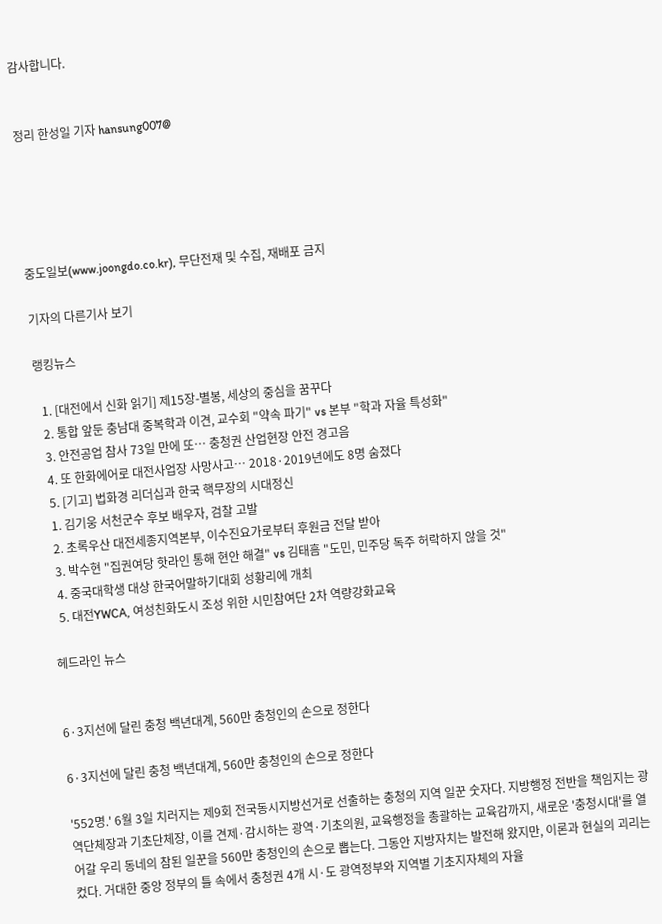감사합니다.


정리 한성일 기자 hansung007@





중도일보(www.joongdo.co.kr), 무단전재 및 수집, 재배포 금지

기자의 다른기사 보기

랭킹뉴스

  1. [대전에서 신화 읽기] 제15장-별봉, 세상의 중심을 꿈꾸다
  2. 통합 앞둔 충남대 중복학과 이견, 교수회 "약속 파기" vs 본부 "학과 자율 특성화"
  3. 안전공업 참사 73일 만에 또… 충청권 산업현장 안전 경고음
  4. 또 한화에어로 대전사업장 사망사고… 2018·2019년에도 8명 숨졌다
  5. [기고] 법화경 리더십과 한국 핵무장의 시대정신
  1. 김기웅 서천군수 후보 배우자, 검찰 고발
  2. 초록우산 대전세종지역본부, 이수진요가로부터 후원금 전달 받아
  3. 박수현 "집권여당 핫라인 통해 현안 해결" vs 김태흠 "도민, 민주당 독주 허락하지 않을 것"
  4. 중국대학생 대상 한국어말하기대회 성황리에 개최
  5. 대전YWCA, 여성친화도시 조성 위한 시민참여단 2차 역량강화교육

헤드라인 뉴스


6·3지선에 달린 충청 백년대계, 560만 충청인의 손으로 정한다

6·3지선에 달린 충청 백년대계, 560만 충청인의 손으로 정한다

'552명.' 6월 3일 치러지는 제9회 전국동시지방선거로 선출하는 충청의 지역 일꾼 숫자다. 지방행정 전반을 책임지는 광역단체장과 기초단체장, 이를 견제·감시하는 광역·기초의원, 교육행정을 총괄하는 교육감까지, 새로운 '충청시대'를 열어갈 우리 동네의 참된 일꾼을 560만 충청인의 손으로 뽑는다. 그동안 지방자치는 발전해 왔지만, 이론과 현실의 괴리는 컸다. 거대한 중앙 정부의 틀 속에서 충청권 4개 시·도 광역정부와 지역별 기초지자체의 자율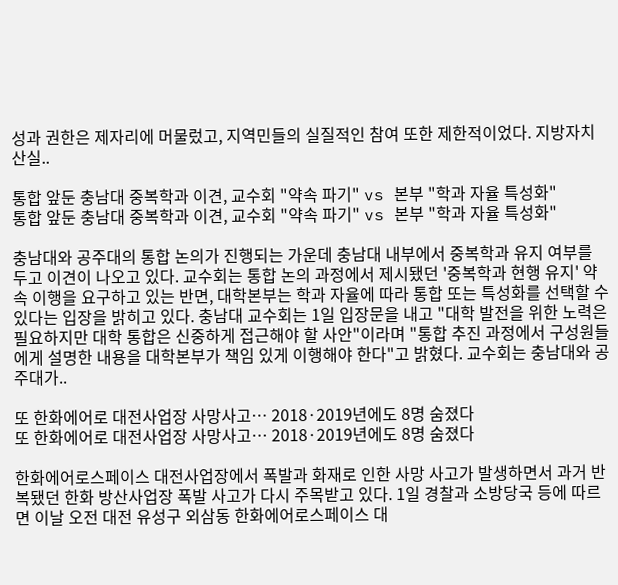성과 권한은 제자리에 머물렀고, 지역민들의 실질적인 참여 또한 제한적이었다. 지방자치 산실..

통합 앞둔 충남대 중복학과 이견, 교수회 "약속 파기" vs 본부 "학과 자율 특성화"
통합 앞둔 충남대 중복학과 이견, 교수회 "약속 파기" vs 본부 "학과 자율 특성화"

충남대와 공주대의 통합 논의가 진행되는 가운데 충남대 내부에서 중복학과 유지 여부를 두고 이견이 나오고 있다. 교수회는 통합 논의 과정에서 제시됐던 '중복학과 현행 유지' 약속 이행을 요구하고 있는 반면, 대학본부는 학과 자율에 따라 통합 또는 특성화를 선택할 수 있다는 입장을 밝히고 있다. 충남대 교수회는 1일 입장문을 내고 "대학 발전을 위한 노력은 필요하지만 대학 통합은 신중하게 접근해야 할 사안"이라며 "통합 추진 과정에서 구성원들에게 설명한 내용을 대학본부가 책임 있게 이행해야 한다"고 밝혔다. 교수회는 충남대와 공주대가..

또 한화에어로 대전사업장 사망사고… 2018·2019년에도 8명 숨졌다
또 한화에어로 대전사업장 사망사고… 2018·2019년에도 8명 숨졌다

한화에어로스페이스 대전사업장에서 폭발과 화재로 인한 사망 사고가 발생하면서 과거 반복됐던 한화 방산사업장 폭발 사고가 다시 주목받고 있다. 1일 경찰과 소방당국 등에 따르면 이날 오전 대전 유성구 외삼동 한화에어로스페이스 대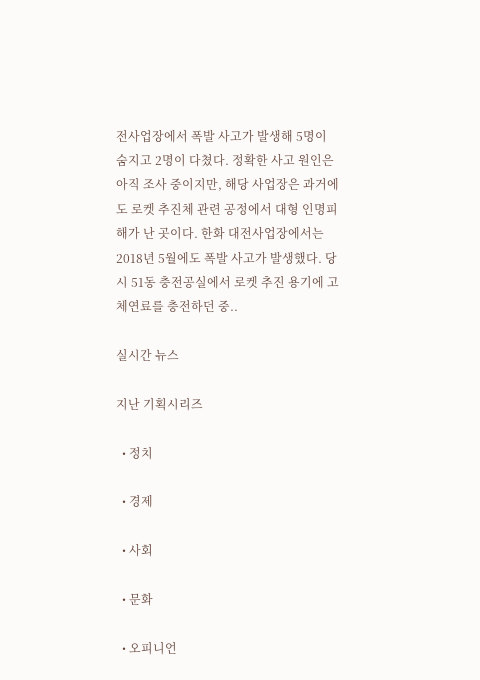전사업장에서 폭발 사고가 발생해 5명이 숨지고 2명이 다쳤다. 정확한 사고 원인은 아직 조사 중이지만, 해당 사업장은 과거에도 로켓 추진체 관련 공정에서 대형 인명피해가 난 곳이다. 한화 대전사업장에서는 2018년 5월에도 폭발 사고가 발생했다. 당시 51동 충전공실에서 로켓 추진 용기에 고체연료를 충전하던 중..

실시간 뉴스

지난 기획시리즈

  • 정치

  • 경제

  • 사회

  • 문화

  • 오피니언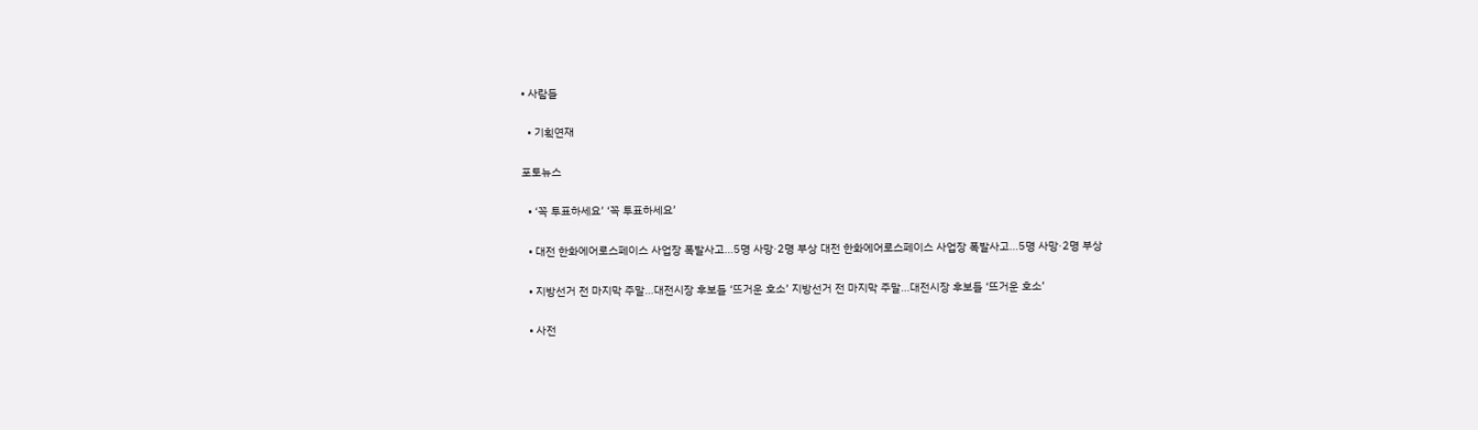• 사람들

  • 기획연재

포토뉴스

  • ‘꼭 투표하세요’ ‘꼭 투표하세요’

  • 대전 한화에어로스페이스 사업장 폭발사고…5명 사망·2명 부상 대전 한화에어로스페이스 사업장 폭발사고…5명 사망·2명 부상

  • 지방선거 전 마지막 주말…대전시장 후보들 ‘뜨거운 호소’ 지방선거 전 마지막 주말…대전시장 후보들 ‘뜨거운 호소’

  • 사전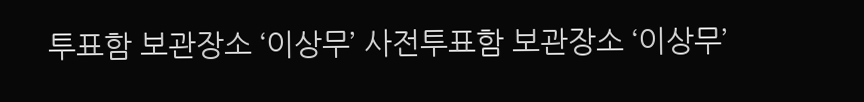투표함 보관장소 ‘이상무’ 사전투표함 보관장소 ‘이상무’